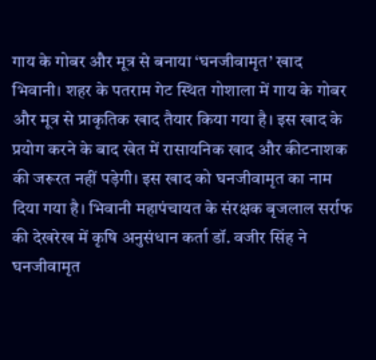गाय के गोबर और मूत्र से बनाया ‘घनजीवामृत’ खाद
भिवानी। शहर के पतराम गेट स्थित गोशाला में गाय के गोबर और मूत्र से प्राकृतिक खाद तैयार किया गया है। इस खाद के प्रयोग करने के बाद खेत में रासायनिक खाद और कीटनाशक की जरूरत नहीं पड़ेगी। इस खाद को घनजीवामृत का नाम दिया गया है। भिवानी महापंचायत के संरक्षक बृजलाल सर्राफ की देखरेख में कृषि अनुसंधान कर्ता डॉ. वजीर सिंह ने घनजीवामृत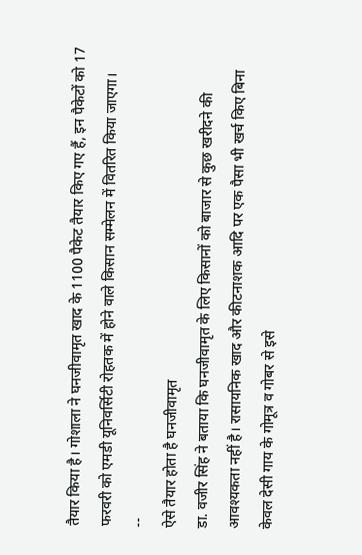तैयार किया है। गोशाला ने घनजीवामृत खाद के 1100 पैकेट तैयार किए गए हैं, इन पैकेटों को 17 फरवरी को एमडी यूनिवर्सिटी रोहतक में होने वाले किसान सम्मेलन में वितरित किया जाएगा।
--
ऐसे तैयार होता है घनजीवामृत
डा. वजीर सिंह ने बताया कि घनजीवामृत के लिए किसानों को बाजार से कुछ खरीदने की आवश्यकता नहीं है। रासायनिक खाद और कीटनाशक आदि पर एक पैसा भी खर्च किए बिना केवल देसी गाय के गोमूत्र व गोबर से इसे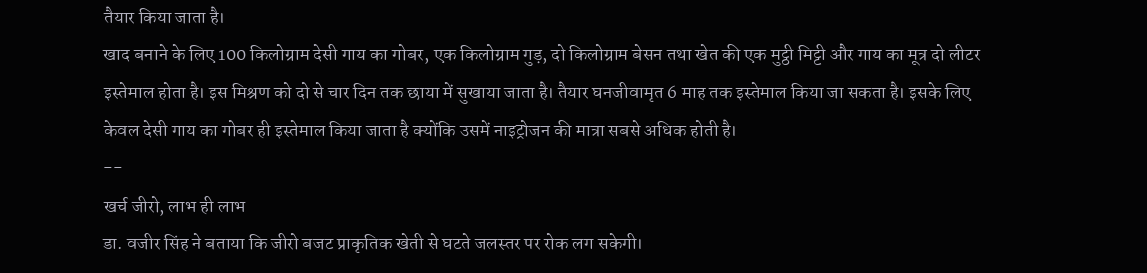तैयार किया जाता है।
खाद बनाने के लिए 100 किलोग्राम देसी गाय का गोबर, एक किलोग्राम गुड़, दो किलोग्राम बेसन तथा खेत की एक मुट्ठी मिट्टी और गाय का मूत्र दो लीटर इस्तेमाल होता है। इस मिश्रण को दो से चार दिन तक छाया में सुखाया जाता है। तैयार घनजीवामृत 6 माह तक इस्तेमाल किया जा सकता है। इसके लिए केवल देसी गाय का गोबर ही इस्तेमाल किया जाता है क्योंकि उसमें नाइट्रोजन की मात्रा सबसे अधिक होती है।
--
खर्च जीरो, लाभ ही लाभ
डा. वजीर सिंह ने बताया कि जीरो बजट प्राकृतिक खेती से घटते जलस्तर पर रोक लग सकेगी।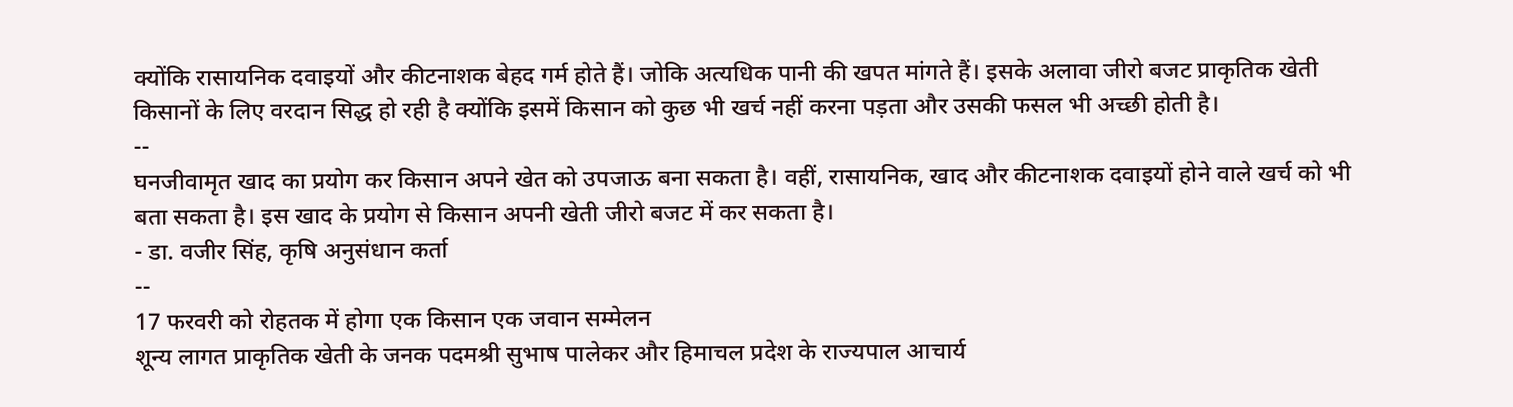क्योंकि रासायनिक दवाइयों और कीटनाशक बेहद गर्म होते हैं। जोकि अत्यधिक पानी की खपत मांगते हैं। इसके अलावा जीरो बजट प्राकृतिक खेती किसानों के लिए वरदान सिद्ध हो रही है क्योंकि इसमें किसान को कुछ भी खर्च नहीं करना पड़ता और उसकी फसल भी अच्छी होती है।
--
घनजीवामृत खाद का प्रयोग कर किसान अपने खेत को उपजाऊ बना सकता है। वहीं, रासायनिक, खाद और कीटनाशक दवाइयों होने वाले खर्च को भी बता सकता है। इस खाद के प्रयोग से किसान अपनी खेती जीरो बजट में कर सकता है।
- डा. वजीर सिंह, कृषि अनुसंधान कर्ता
--
17 फरवरी को रोहतक में होगा एक किसान एक जवान सम्मेलन
शून्य लागत प्राकृतिक खेती के जनक पदमश्री सुभाष पालेकर और हिमाचल प्रदेश के राज्यपाल आचार्य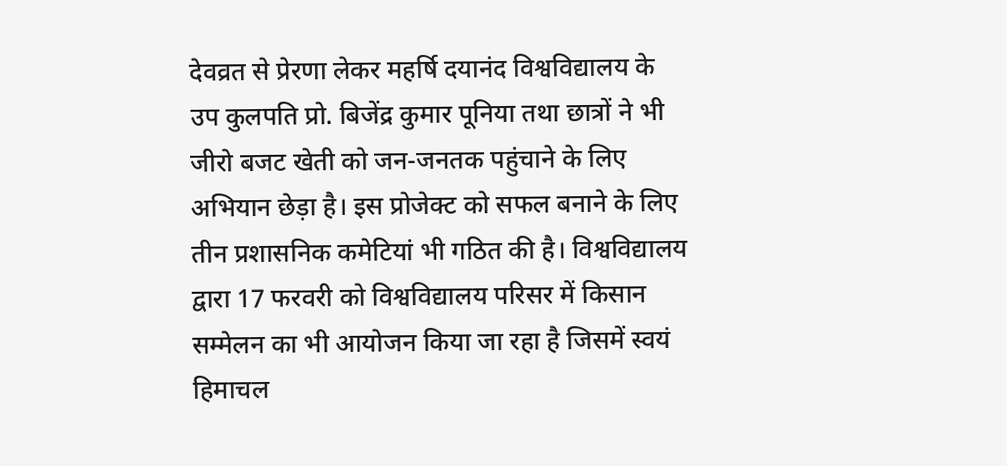देवव्रत से प्रेरणा लेकर महर्षि दयानंद विश्वविद्यालय के उप कुलपति प्रो. बिजेंद्र कुमार पूनिया तथा छात्रों ने भी जीरो बजट खेती को जन-जनतक पहुंचाने के लिए अभियान छेड़ा है। इस प्रोजेक्ट को सफल बनाने के लिए तीन प्रशासनिक कमेटियां भी गठित की है। विश्वविद्यालय द्वारा 17 फरवरी को विश्वविद्यालय परिसर में किसान सम्मेलन का भी आयोजन किया जा रहा है जिसमें स्वयं हिमाचल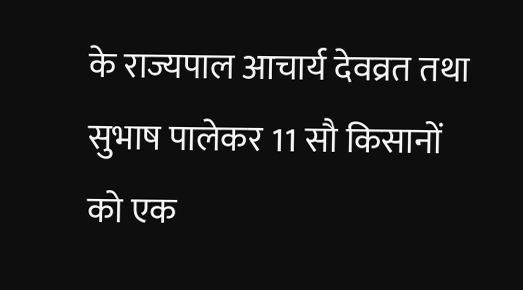के राज्यपाल आचार्य देवव्रत तथा सुभाष पालेकर 11 सौ किसानों को एक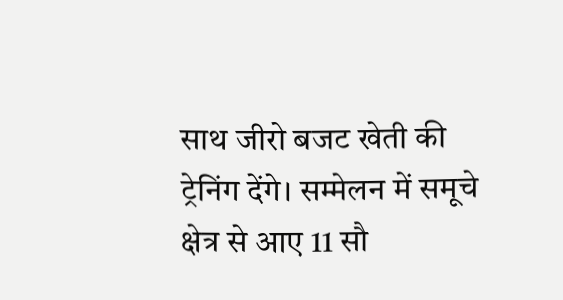साथ जीरो बजट खेती की ट्रेनिंग देंगे। सम्मेलन में समूचे क्षेत्र से आए 11 सौ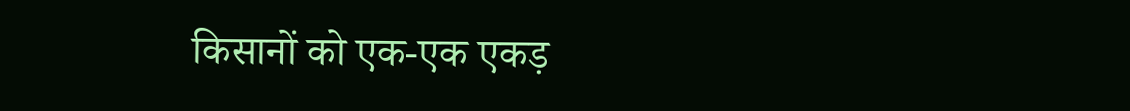किसानों को एक-एक एकड़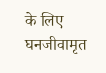के लिए घनजीवामृत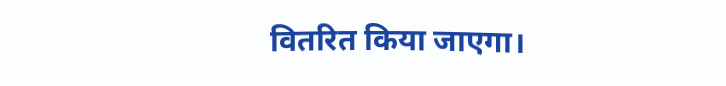वितरित किया जाएगा।